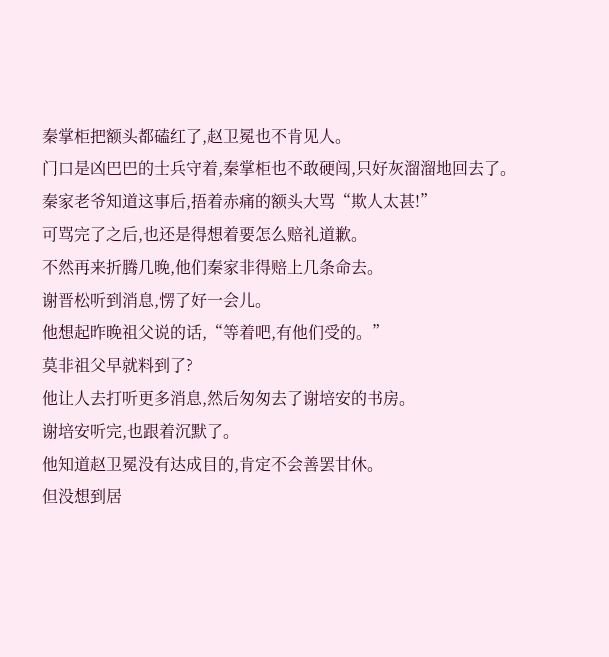秦掌柜把额头都磕红了,赵卫冕也不肯见人。
门口是凶巴巴的士兵守着,秦掌柜也不敢硬闯,只好灰溜溜地回去了。
秦家老爷知道这事后,捂着赤痛的额头大骂“欺人太甚!”
可骂完了之后,也还是得想着要怎么赔礼道歉。
不然再来折腾几晚,他们秦家非得赔上几条命去。
谢晋松听到消息,愣了好一会儿。
他想起昨晚祖父说的话,“等着吧,有他们受的。”
莫非祖父早就料到了?
他让人去打听更多消息,然后匆匆去了谢培安的书房。
谢培安听完,也跟着沉默了。
他知道赵卫冕没有达成目的,肯定不会善罢甘休。
但没想到居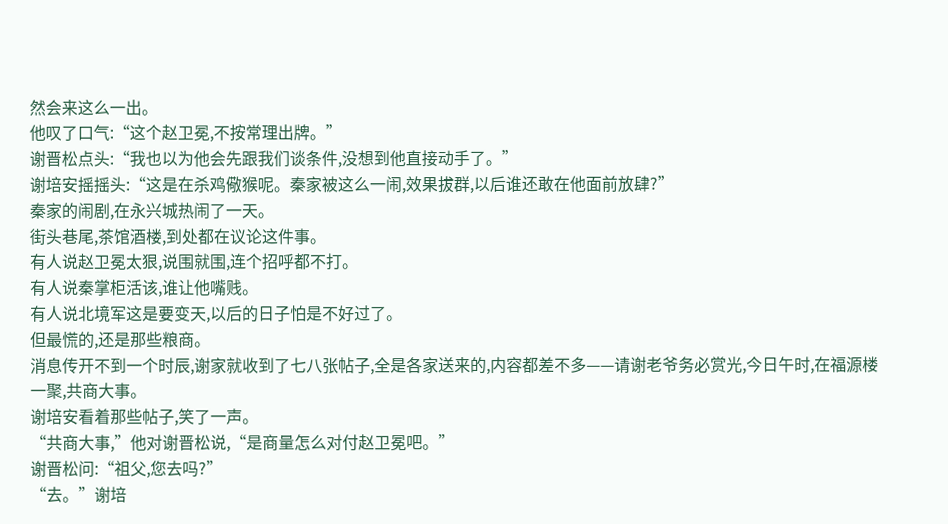然会来这么一出。
他叹了口气:“这个赵卫冕,不按常理出牌。”
谢晋松点头:“我也以为他会先跟我们谈条件,没想到他直接动手了。”
谢培安摇摇头:“这是在杀鸡儆猴呢。秦家被这么一闹,效果拔群,以后谁还敢在他面前放肆?”
秦家的闹剧,在永兴城热闹了一天。
街头巷尾,茶馆酒楼,到处都在议论这件事。
有人说赵卫冕太狠,说围就围,连个招呼都不打。
有人说秦掌柜活该,谁让他嘴贱。
有人说北境军这是要变天,以后的日子怕是不好过了。
但最慌的,还是那些粮商。
消息传开不到一个时辰,谢家就收到了七八张帖子,全是各家送来的,内容都差不多——请谢老爷务必赏光,今日午时,在福源楼一聚,共商大事。
谢培安看着那些帖子,笑了一声。
“共商大事,”他对谢晋松说,“是商量怎么对付赵卫冕吧。”
谢晋松问:“祖父,您去吗?”
“去。”谢培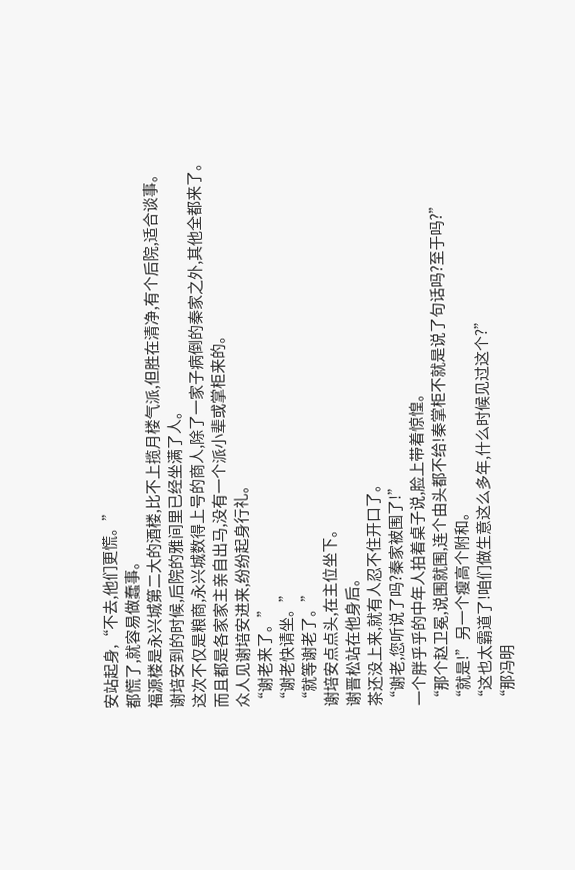安站起身,“不去,他们更慌。”
都慌了,就容易做蠢事。
福源楼是永兴城第二大的酒楼,比不上揽月楼气派,但胜在清净,有个后院,适合谈事。
谢培安到的时候,后院的雅间里已经坐满了人。
这次不仅是粮商,永兴城数得上号的商人,除了一家子病倒的秦家之外,其他全都来了。
而且都是各家家主亲自出马,没有一个派小辈或掌柜来的。
众人见谢培安进来,纷纷起身行礼。
“谢老来了。”
“谢老快请坐。”
“就等谢老了。”
谢培安点点头,在主位坐下。
谢晋松站在他身后。
茶还没上来,就有人忍不住开口了。
“谢老,您听说了吗?秦家被围了!”
一个胖乎乎的中年人拍着桌子说,脸上带着惊惶。
“那个赵卫冕,说围就围,连个由头都不给!秦掌柜不就是说了句话吗?至于吗?”
“就是!”另一个瘦高个附和。
“这也太霸道了!咱们做生意这么多年,什么时候见过这个?”
“那冯明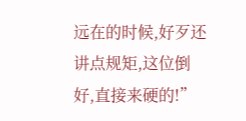远在的时候,好歹还讲点规矩,这位倒好,直接来硬的!”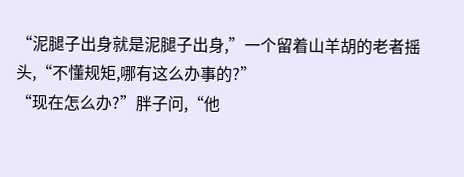“泥腿子出身就是泥腿子出身,”一个留着山羊胡的老者摇头,“不懂规矩,哪有这么办事的?”
“现在怎么办?”胖子问,“他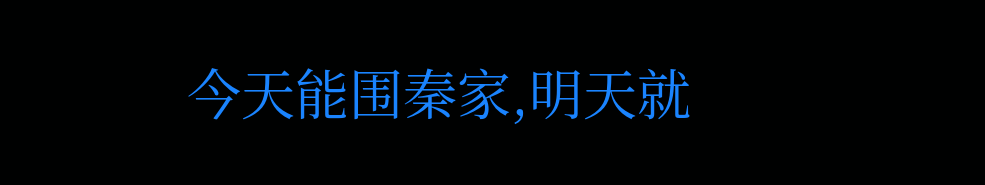今天能围秦家,明天就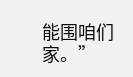能围咱们家。”